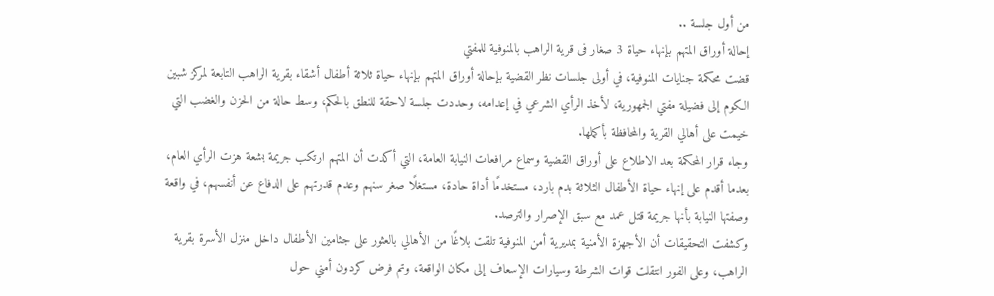من أول جلسة ..
إحالة أوراق المتهم بإنهاء حياة 3 صغار فى قرية الراهب بالمنوفية للمفتي
قضت محكمة جنايات المنوفية، في أولى جلسات نظر القضية بإحالة أوراق المتهم بإنهاء حياة ثلاثة أطفال أشقاء بقرية الراهب التابعة لمركز شبين الكوم إلى فضيلة مفتي الجمهورية، لأخذ الرأي الشرعي في إعدامه، وحددت جلسة لاحقة للنطق بالحكم، وسط حالة من الحزن والغضب التي خيمت على أهالي القرية والمحافظة بأكملها.
وجاء قرار المحكمة بعد الاطلاع على أوراق القضية وسماع مرافعات النيابة العامة، التي أكدت أن المتهم ارتكب جريمة بشعة هزت الرأي العام، بعدما أقدم على إنهاء حياة الأطفال الثلاثة بدم بارد، مستخدمًا أداة حادة، مستغلًا صغر سنهم وعدم قدرتهم على الدفاع عن أنفسهم، في واقعة وصفتها النيابة بأنها جريمة قتل عمد مع سبق الإصرار والترصد.
وكشفت التحقيقات أن الأجهزة الأمنية بمديرية أمن المنوفية تلقت بلاغًا من الأهالي بالعثور على جثامين الأطفال داخل منزل الأسرة بقرية الراهب، وعلى الفور انتقلت قوات الشرطة وسيارات الإسعاف إلى مكان الواقعة، وتم فرض كردون أمني حول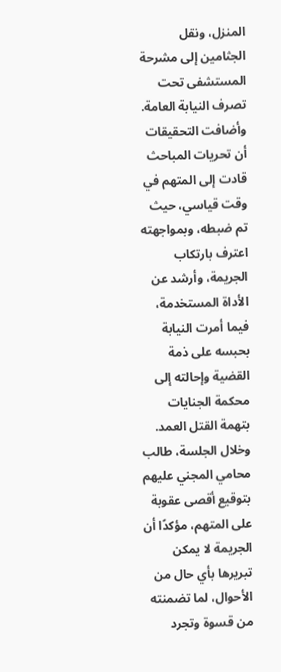المنزل، ونقل الجثامين إلى مشرحة المستشفى تحت تصرف النيابة العامة.
وأضافت التحقيقات أن تحريات المباحث قادت إلى المتهم في وقت قياسي، حيث تم ضبطه، وبمواجهته اعترف بارتكاب الجريمة، وأرشد عن الأداة المستخدمة، فيما أمرت النيابة بحبسه على ذمة القضية وإحالته إلى محكمة الجنايات بتهمة القتل العمد.
وخلال الجلسة، طالب محامي المجني عليهم بتوقيع أقصى عقوبة على المتهم، مؤكدًا أن الجريمة لا يمكن تبريرها بأي حال من الأحوال، لما تضمنته من قسوة وتجرد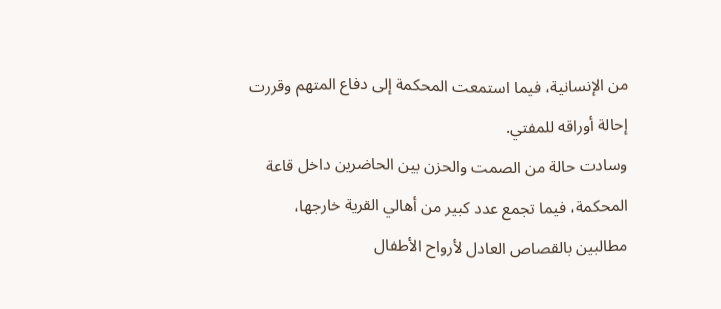من الإنسانية، فيما استمعت المحكمة إلى دفاع المتهم وقررت إحالة أوراقه للمفتي.
وسادت حالة من الصمت والحزن بين الحاضرين داخل قاعة المحكمة، فيما تجمع عدد كبير من أهالي القرية خارجها، مطالبين بالقصاص العادل لأرواح الأطفال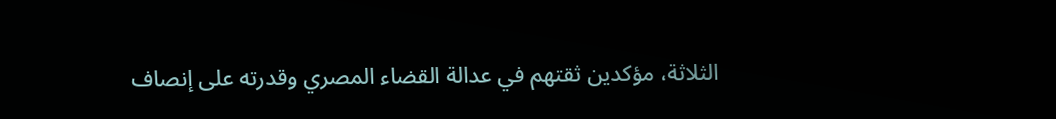الثلاثة، مؤكدين ثقتهم في عدالة القضاء المصري وقدرته على إنصاف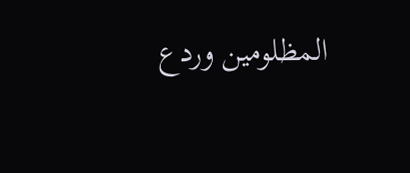المظلومين وردع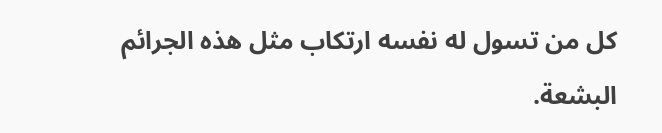كل من تسول له نفسه ارتكاب مثل هذه الجرائم البشعة.